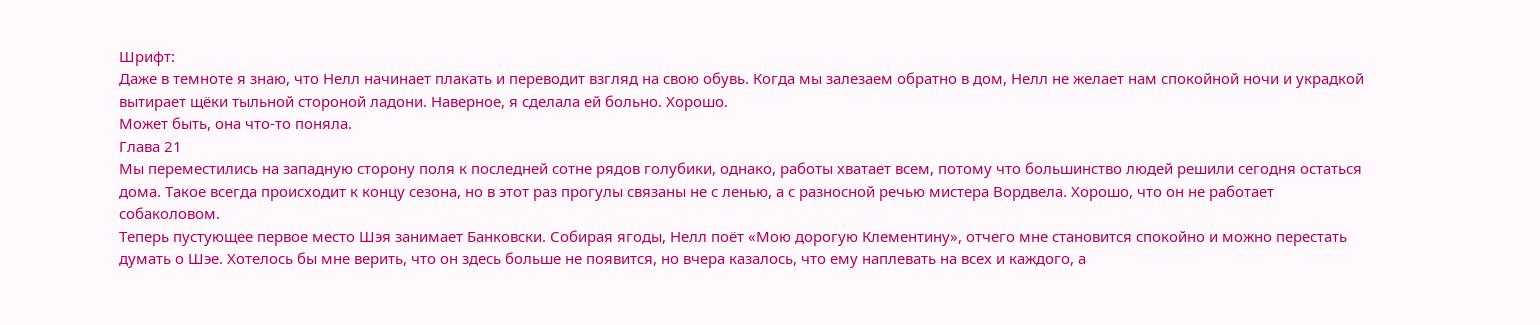Шрифт:
Даже в темноте я знаю, что Нелл начинает плакать и переводит взгляд на свою обувь. Когда мы залезаем обратно в дом, Нелл не желает нам спокойной ночи и украдкой вытирает щёки тыльной стороной ладони. Наверное, я сделала ей больно. Хорошо.
Может быть, она что-то поняла.
Глава 21
Мы переместились на западную сторону поля к последней сотне рядов голубики, однако, работы хватает всем, потому что большинство людей решили сегодня остаться дома. Такое всегда происходит к концу сезона, но в этот раз прогулы связаны не с ленью, а с разносной речью мистера Вордвела. Хорошо, что он не работает собаколовом.
Теперь пустующее первое место Шэя занимает Банковски. Собирая ягоды, Нелл поёт «Мою дорогую Клементину», отчего мне становится спокойно и можно перестать думать о Шэе. Хотелось бы мне верить, что он здесь больше не появится, но вчера казалось, что ему наплевать на всех и каждого, а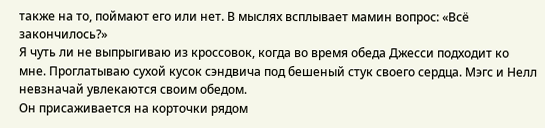также на то, поймают его или нет. В мыслях всплывает мамин вопрос: «Всё закончилось?»
Я чуть ли не выпрыгиваю из кроссовок, когда во время обеда Джесси подходит ко мне. Проглатываю сухой кусок сэндвича под бешеный стук своего сердца. Мэгс и Нелл невзначай увлекаются своим обедом.
Он присаживается на корточки рядом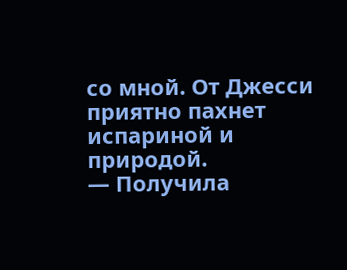со мной. От Джесси приятно пахнет испариной и природой.
— Получила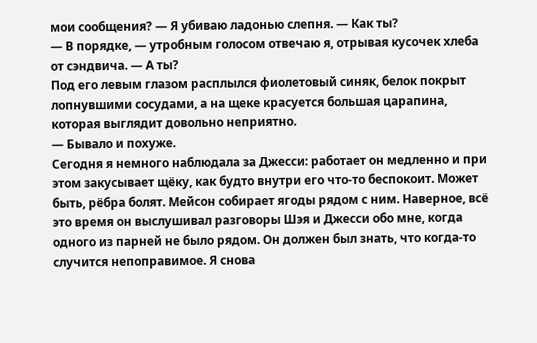мои сообщения? — Я убиваю ладонью слепня. — Как ты?
— В порядке, — утробным голосом отвечаю я, отрывая кусочек хлеба от сэндвича. — А ты?
Под его левым глазом расплылся фиолетовый синяк, белок покрыт лопнувшими сосудами, а на щеке красуется большая царапина, которая выглядит довольно неприятно.
— Бывало и похуже.
Сегодня я немного наблюдала за Джесси: работает он медленно и при этом закусывает щёку, как будто внутри его что-то беспокоит. Может быть, рёбра болят. Мейсон собирает ягоды рядом с ним. Наверное, всё это время он выслушивал разговоры Шэя и Джесси обо мне, когда одного из парней не было рядом. Он должен был знать, что когда-то случится непоправимое. Я снова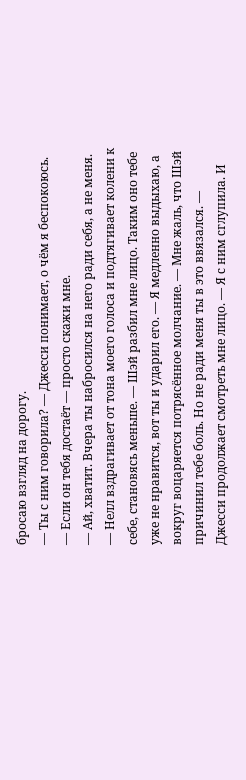бросаю взгляд на дорогу.
— Ты с ним говорила? — Джесси понимает, о чём я беспокоюсь. — Если он тебя достаёт — просто скажи мне.
— Ай, хватит. Вчера ты набросился на него ради себя, а не меня. — Нелл вздрагивает от тона моего голоса и подтягивает колени к себе, становясь меньше. — Шэй разбил мне лицо. Таким оно тебе уже не нравится, вот ты и ударил его. — Я медленно выдыхаю, а вокруг воцаряется потрясённое молчание. — Мне жаль, что Шэй причинил тебе боль. Но не ради меня ты в это ввязался. — Джесси продолжает смотреть мне лицо. — Я с ним сглупила. И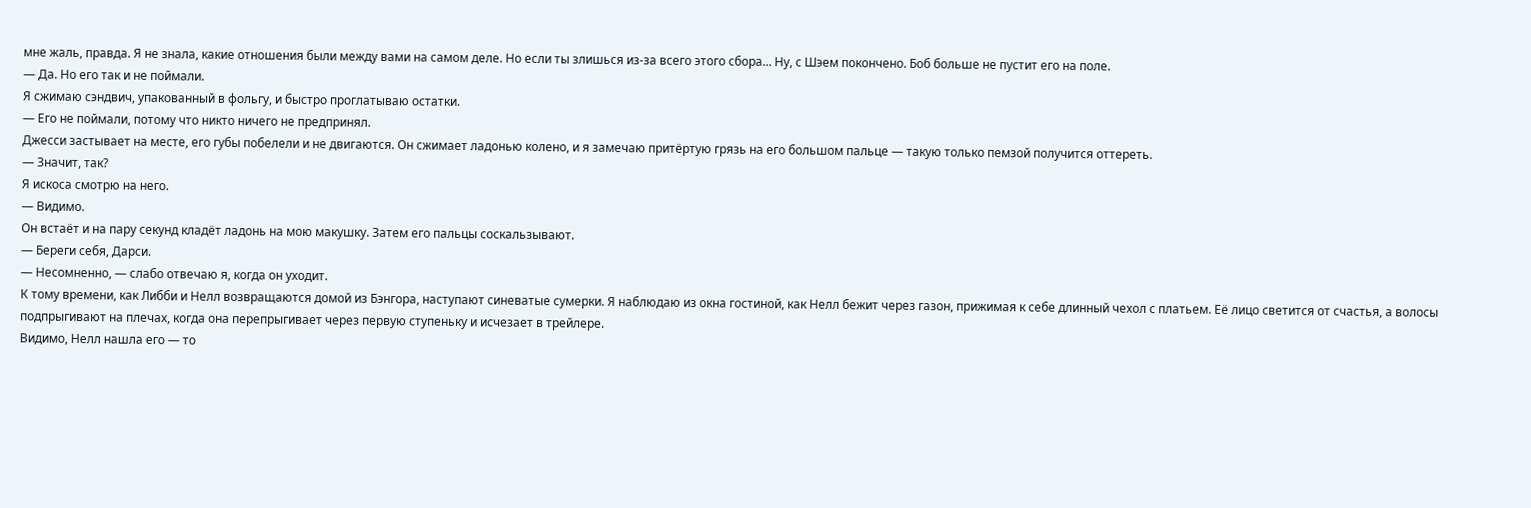мне жаль, правда. Я не знала, какие отношения были между вами на самом деле. Но если ты злишься из-за всего этого сбора... Ну, с Шэем покончено. Боб больше не пустит его на поле.
— Да. Но его так и не поймали.
Я сжимаю сэндвич, упакованный в фольгу, и быстро проглатываю остатки.
— Его не поймали, потому что никто ничего не предпринял.
Джесси застывает на месте, его губы побелели и не двигаются. Он сжимает ладонью колено, и я замечаю притёртую грязь на его большом пальце — такую только пемзой получится оттереть.
— Значит, так?
Я искоса смотрю на него.
— Видимо.
Он встаёт и на пару секунд кладёт ладонь на мою макушку. Затем его пальцы соскальзывают.
— Береги себя, Дарси.
— Несомненно, — слабо отвечаю я, когда он уходит.
К тому времени, как Либби и Нелл возвращаются домой из Бэнгора, наступают синеватые сумерки. Я наблюдаю из окна гостиной, как Нелл бежит через газон, прижимая к себе длинный чехол с платьем. Её лицо светится от счастья, а волосы подпрыгивают на плечах, когда она перепрыгивает через первую ступеньку и исчезает в трейлере.
Видимо, Нелл нашла его — то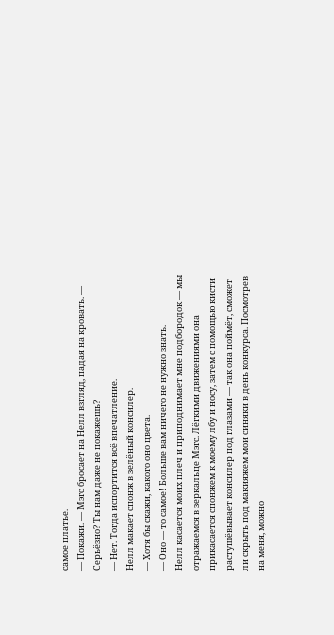самое платье.
— Покажи. — Мэгс бросает на Нелл взгляд, падая на кровать. — Серьёзно? Ты нам даже не покажешь?
— Нет. Тогда испортится всё впечатление.
Нелл макает спонж в зелёный консилер.
— Хотя бы скажи, какого оно цвета.
— Оно — то самое! Больше вам ничего не нужно знать.
Нелл касается моих плеч и приподнимает мне подбородок — мы отражаемся в зеркальце Мэгс. Лёгкими движениями она прикасается спонжем к моему лбу и носу, затем с помощью кисти растушёвывает консилер под глазами — так она поймёт, сможет ли скрыть под макияжем мои синяки в день конкурса. Посмотрев на меня, можно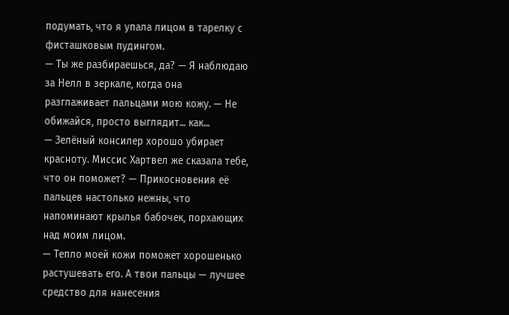подумать, что я упала лицом в тарелку с фисташковым пудингом.
— Ты же разбираешься, да? — Я наблюдаю за Нелл в зеркале, когда она разглаживает пальцами мою кожу. — Не обижайся, просто выглядит... как...
— Зелёный консилер хорошо убирает красноту. Миссис Хартвел же сказала тебе, что он поможет? — Прикосновения её пальцев настолько нежны, что напоминают крылья бабочек, порхающих над моим лицом.
— Тепло моей кожи поможет хорошенько растушевать его. А твои пальцы — лучшее средство для нанесения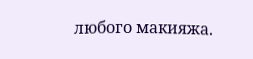любого макияжа.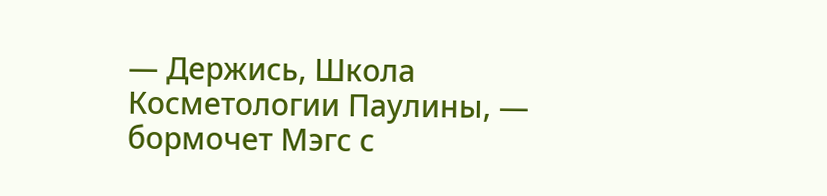— Держись, Школа Косметологии Паулины, — бормочет Мэгс с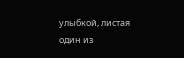улыбкой, листая один из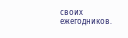своих ежегодников.